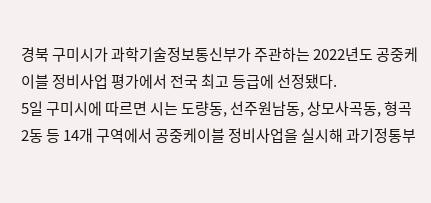경북 구미시가 과학기술정보통신부가 주관하는 2022년도 공중케이블 정비사업 평가에서 전국 최고 등급에 선정됐다.
5일 구미시에 따르면 시는 도량동, 선주원남동, 상모사곡동, 형곡2동 등 14개 구역에서 공중케이블 정비사업을 실시해 과기정통부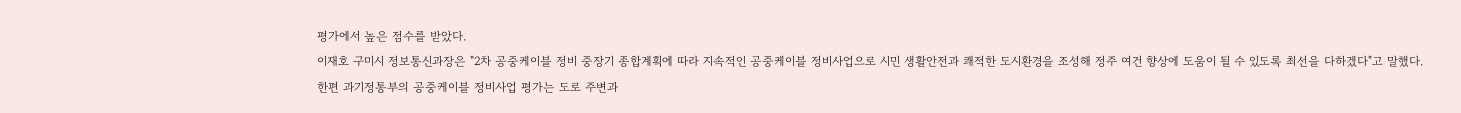평가에서 높은 점수를 받았다.
이재호 구미시 정보통신과장은 "2차 공중케이블 정비 중장기 종합계획에 따라 지속적인 공중케이블 정비사업으로 시민 생활안전과 쾌적한 도시환경을 조성해 정주 여건 향상에 도움이 될 수 있도록 최선을 다하겠다"고 말했다.
한편 과기정통부의 공중케이블 정비사업 평가는 도로 주변과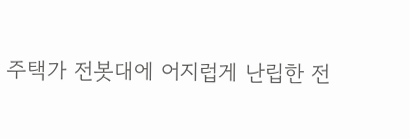주택가 전봇대에 어지럽게 난립한 전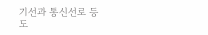기선과 통신선로 등 도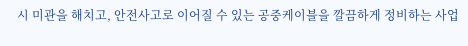시 미관을 해치고, 안전사고로 이어질 수 있는 공중케이블을 깔끔하게 정비하는 사업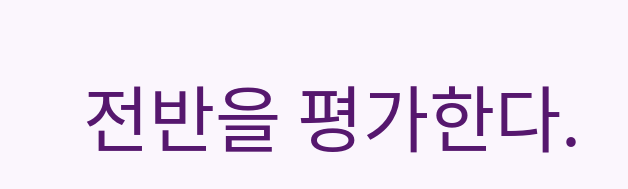전반을 평가한다.